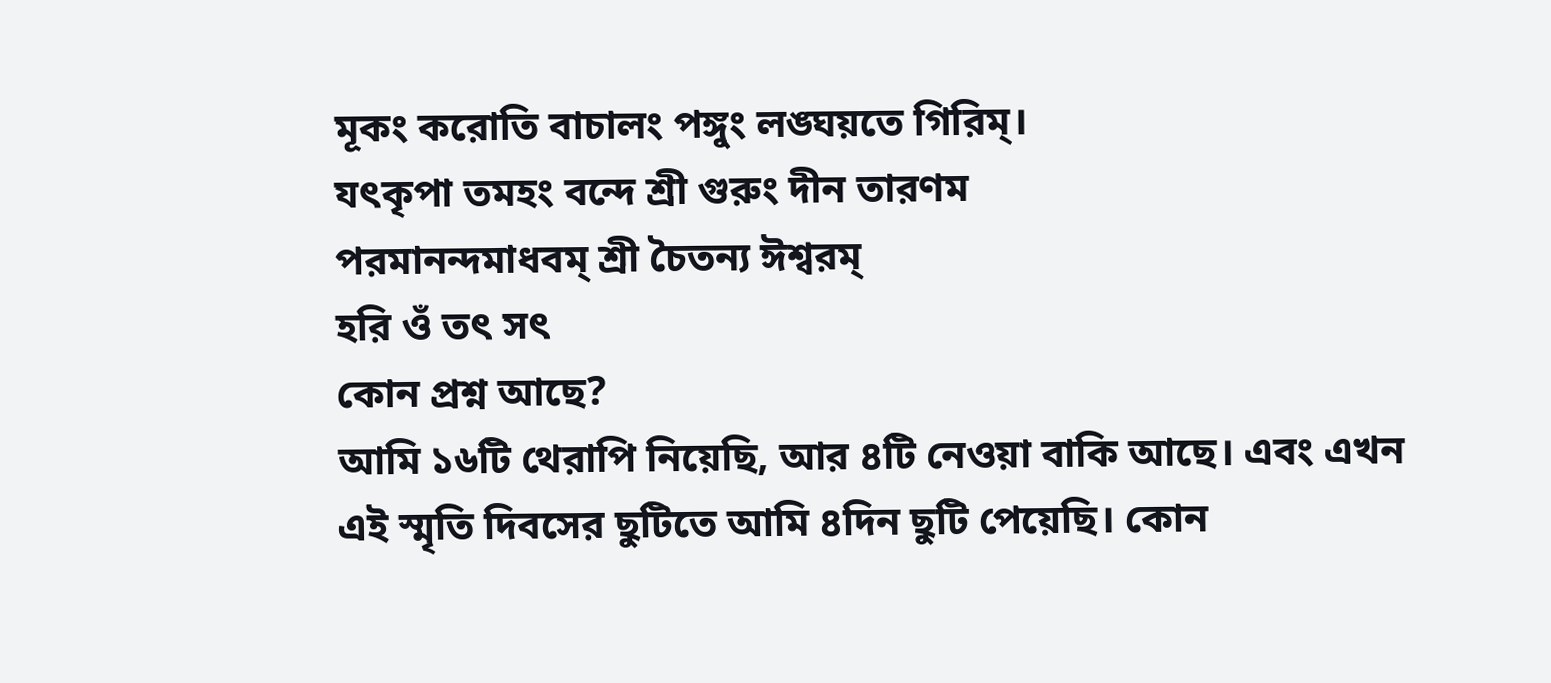মূকং করোতি বাচালং পঙ্গুং লঙ্ঘয়তে গিরিম্।
যৎকৃপা তমহং বন্দে শ্রী গুরুং দীন তারণম
পরমানন্দমাধবম্ শ্রী চৈতন্য ঈশ্বরম্
হরি ওঁ তৎ সৎ
কোন প্রশ্ন আছে?
আমি ১৬টি থেরাপি নিয়েছি, আর ৪টি নেওয়া বাকি আছে। এবং এখন এই স্মৃতি দিবসের ছুটিতে আমি ৪দিন ছুটি পেয়েছি। কোন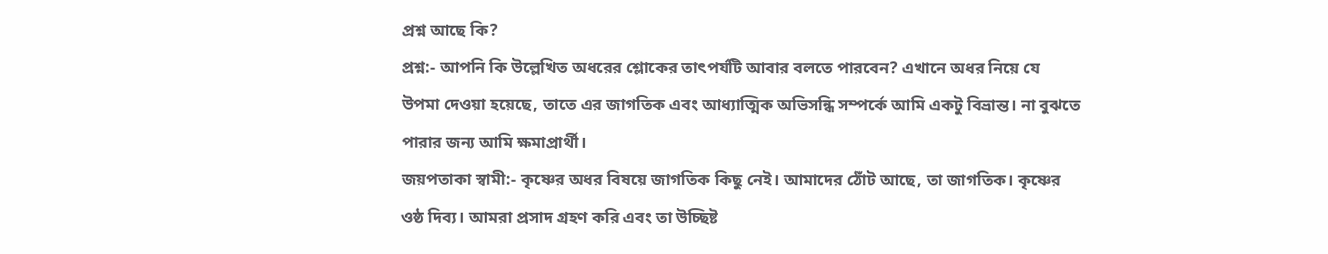প্রশ্ন আছে কি?
প্রশ্ন:- আপনি কি উল্লেখিত অধরের শ্লোকের তাৎপর্যটি আবার বলতে পারবেন? এখানে অধর নিয়ে যে উপমা দেওয়া হয়েছে, তাতে এর জাগতিক এবং আধ্যাত্মিক অভিসন্ধি সম্পর্কে আমি একটু বিভ্রান্ত। না বুঝতে পারার জন্য আমি ক্ষমাপ্রার্থী।
জয়পতাকা স্বামী:- কৃষ্ণের অধর বিষয়ে জাগতিক কিছু নেই। আমাদের ঠোঁট আছে, তা জাগতিক। কৃষ্ণের ওষ্ঠ দিব্য। আমরা প্রসাদ গ্রহণ করি এবং তা উচ্ছিষ্ট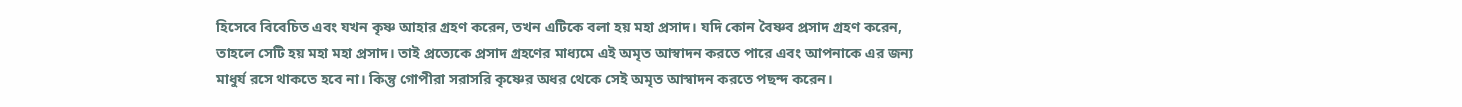হিসেবে বিবেচিত এবং যখন কৃষ্ণ আহার গ্রহণ করেন, তখন এটিকে বলা হয় মহা প্রসাদ। যদি কোন বৈষ্ণব প্রসাদ গ্রহণ করেন, তাহলে সেটি হয় মহা মহা প্রসাদ। তাই প্রত্যেকে প্রসাদ গ্রহণের মাধ্যমে এই অমৃত আস্বাদন করতে পারে এবং আপনাকে এর জন্য মাধুর্য রসে থাকতে হবে না। কিন্তু গোপীরা সরাসরি কৃষ্ণের অধর থেকে সেই অমৃত আস্বাদন করতে পছন্দ করেন।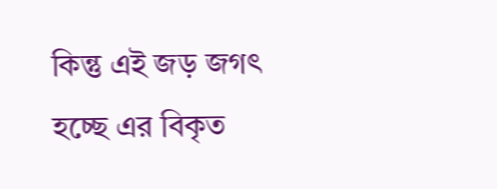কিন্তু এই জড় জগৎ হচ্ছে এর বিকৃত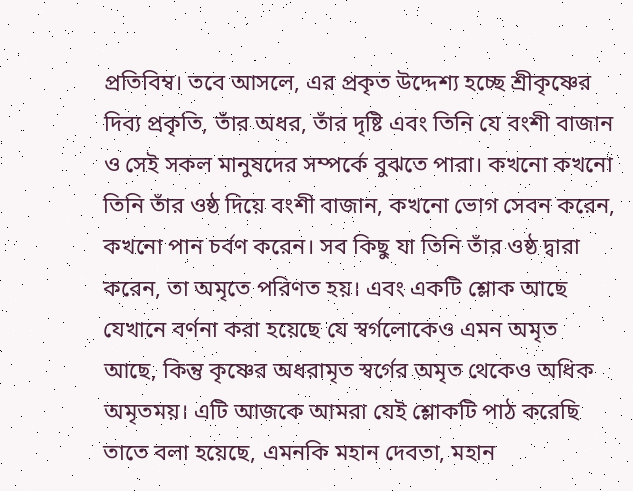প্রতিবিম্ব। তবে আসলে, এর প্রকৃত উদ্দেশ্য হচ্ছে শ্রীকৃষ্ণের দিব্য প্রকৃতি, তাঁর অধর, তাঁর দৃষ্টি এবং তিনি যে বংশী বাজান ও সেই সকল মানুষদের সম্পর্কে বুঝতে পারা। কখনো কখনো তিনি তাঁর ওষ্ঠ দিয়ে বংশী বাজান, কখনো ভোগ সেবন করেন, কখনো পান চর্বণ করেন। সব কিছু যা তিনি তাঁর ওষ্ঠ দ্বারা করেন, তা অমৃতে পরিণত হয়। এবং একটি শ্লোক আছে যেখানে বর্ণনা করা হয়েছে যে স্বর্গলোকেও এমন অমৃত আছে, কিন্তু কৃষ্ণের অধরামৃত স্বর্গের অমৃত থেকেও অধিক অমৃতময়। এটি আজকে আমরা যেই শ্লোকটি পাঠ করেছি তাতে বলা হয়েছে, এমনকি মহান দেবতা, মহান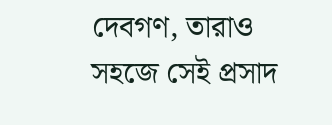দেবগণ, তারাও সহজে সেই প্রসাদ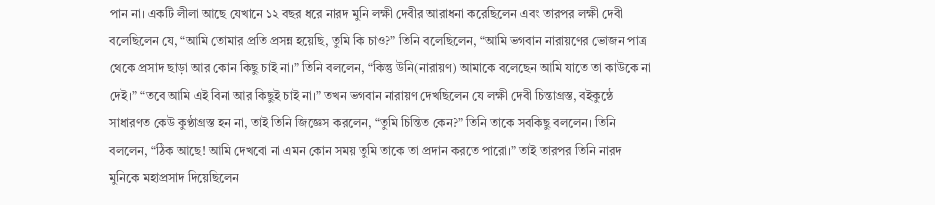পান না। একটি লীলা আছে যেখানে ১২ বছর ধরে নারদ মুনি লক্ষী দেবীর আরাধনা করেছিলেন এবং তারপর লক্ষী দেবী বলেছিলেন যে, “আমি তোমার প্রতি প্রসন্ন হয়েছি, তুমি কি চাও?” তিনি বলেছিলেন, “আমি ভগবান নারায়ণের ভোজন পাত্র থেকে প্রসাদ ছাড়া আর কোন কিছু চাই না।” তিনি বললেন, “কিন্তু উনি(নারায়ণ) আমাকে বলেছেন আমি যাতে তা কাউকে না দেই।” “তবে আমি এই বিনা আর কিছুই চাই না।” তখন ভগবান নারায়ণ দেখছিলেন যে লক্ষী দেবী চিন্তাগ্রস্ত, বইকুন্ঠে সাধারণত কেউ কুণ্ঠাগ্রস্ত হন না, তাই তিনি জিজ্ঞেস করলেন, “তুমি চিন্তিত কেন?” তিনি তাকে সবকিছু বললেন। তিনি বললেন, “ঠিক আছে! আমি দেখবো না এমন কোন সময় তুমি তাকে তা প্রদান করতে পারো।” তাই তারপর তিনি নারদ মুনিকে মহাপ্রসাদ দিয়েছিলেন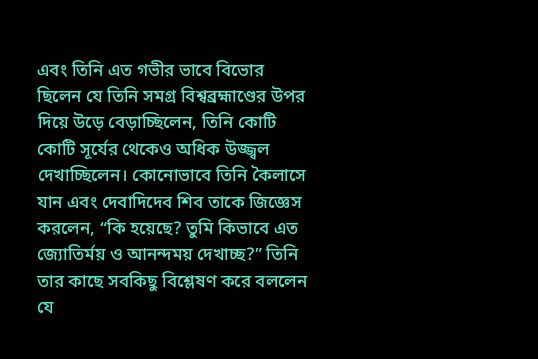এবং তিনি এত গভীর ভাবে বিভোর ছিলেন যে তিনি সমগ্র বিশ্বব্রহ্মাণ্ডের উপর দিয়ে উড়ে বেড়াচ্ছিলেন, তিনি কোটি কোটি সূর্যের থেকেও অধিক উজ্জ্বল দেখাচ্ছিলেন। কোনোভাবে তিনি কৈলাসে যান এবং দেবাদিদেব শিব তাকে জিজ্ঞেস করলেন, “কি হয়েছে? তুমি কিভাবে এত জ্যোতির্ময় ও আনন্দময় দেখাচ্ছ?” তিনি তার কাছে সবকিছু বিশ্লেষণ করে বললেন যে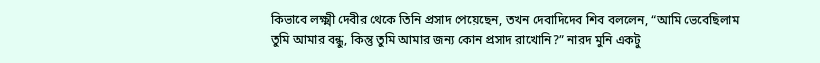কিভাবে লক্ষ্মী দেবীর থেকে তিনি প্রসাদ পেয়েছেন, তখন দেবাদিদেব শিব বললেন, “আমি ভেবেছিলাম তুমি আমার বন্ধু, কিন্তু তুমি আমার জন্য কোন প্রসাদ রাখোনি?” নারদ মুনি একটু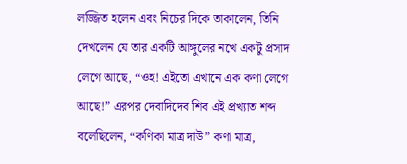লজ্জিত হলেন এবং নিচের দিকে তাকালেন, তিনি দেখলেন যে তার একটি আঙ্গুলের নখে একটু প্রসাদ লেগে আছে, “ওহ! এইতো এখানে এক কণা লেগে আছে!” এরপর দেবাদিদেব শিব এই প্রখ্যাত শব্দ বলেছিলেন, “কণিকা মাত্র দাউ” কণা মাত্র,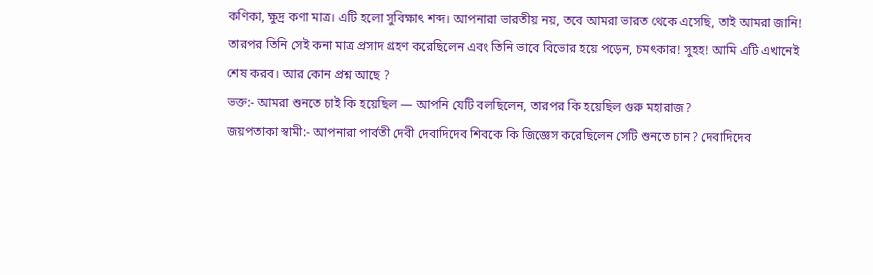কণিকা, ক্ষুদ্র কণা মাত্র। এটি হলো সুবিক্ষাৎ শব্দ। আপনারা ভারতীয় নয়, তবে আমরা ভারত থেকে এসেছি, তাই আমরা জানি! তারপর তিনি সেই কনা মাত্র প্রসাদ গ্রহণ করেছিলেন এবং তিনি ভাবে বিভোর হয়ে পড়েন, চমৎকার! সুহহ! আমি এটি এখানেই শেষ করব। আর কোন প্রশ্ন আছে ?
ভক্ত:- আমরা শুনতে চাই কি হয়েছিল — আপনি যেটি বলছিলেন, তারপর কি হয়েছিল গুরু মহারাজ?
জয়পতাকা স্বামী:- আপনারা পার্বতী দেবী দেবাদিদেব শিবকে কি জিজ্ঞেস করেছিলেন সেটি শুনতে চান? দেবাদিদেব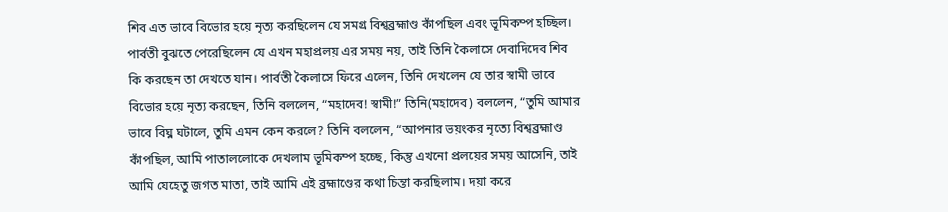শিব এত ভাবে বিভোর হয়ে নৃত্য করছিলেন যে সমগ্র বিশ্বব্রহ্মাণ্ড কাঁপছিল এবং ভূমিকম্প হচ্ছিল। পার্বতী বুঝতে পেরেছিলেন যে এখন মহাপ্রলয় এর সময় নয়, তাই তিনি কৈলাসে দেবাদিদেব শিব কি করছেন তা দেখতে যান। পার্বতী কৈলাসে ফিরে এলেন, তিনি দেখলেন যে তার স্বামী ভাবে বিভোর হয়ে নৃত্য করছেন, তিনি বললেন, “মহাদেব! স্বামী!” তিনি(মহাদেব) বললেন, “তুমি আমার ভাবে বিঘ্ন ঘটালে, তুমি এমন কেন করলে? তিনি বললেন, “আপনার ভয়ংকর নৃত্যে বিশ্বব্রহ্মাণ্ড কাঁপছিল, আমি পাতাললোকে দেখলাম ভূমিকম্প হচ্ছে, কিন্তু এখনো প্রলয়ের সময় আসেনি, তাই আমি যেহেতু জগত মাতা, তাই আমি এই ব্রহ্মাণ্ডের কথা চিন্তা করছিলাম। দয়া করে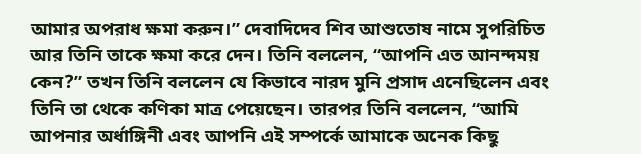আমার অপরাধ ক্ষমা করুন।” দেবাদিদেব শিব আশুতোষ নামে সুপরিচিত আর তিনি তাকে ক্ষমা করে দেন। তিনি বললেন, “আপনি এত আনন্দময় কেন?” তখন তিনি বললেন যে কিভাবে নারদ মুনি প্রসাদ এনেছিলেন এবং তিনি তা থেকে কণিকা মাত্র পেয়েছেন। তারপর তিনি বললেন, “আমি আপনার অর্ধাঙ্গিনী এবং আপনি এই সম্পর্কে আমাকে অনেক কিছু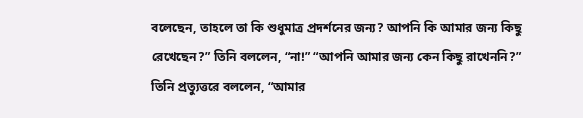বলেছেন, তাহলে তা কি শুধুমাত্র প্রদর্শনের জন্য? আপনি কি আমার জন্য কিছু রেখেছেন?” তিনি বললেন, “না!” “আপনি আমার জন্য কেন কিছু রাখেননি?” তিনি প্রত্যুত্তরে বললেন, “আমার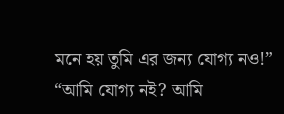মনে হয় তুমি এর জন্য যোগ্য নও!” “আমি যোগ্য নই? আমি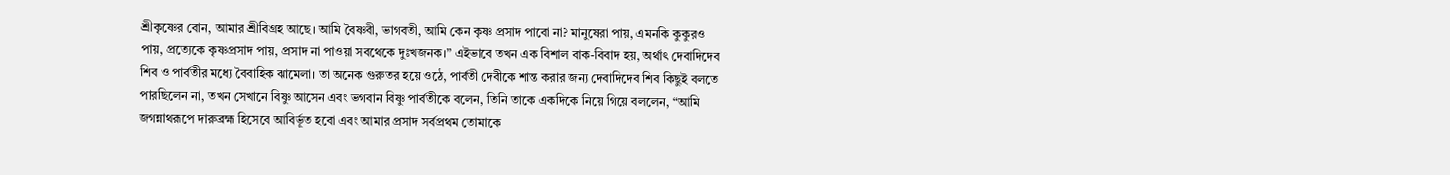শ্রীকৃষ্ণের বোন, আমার শ্রীবিগ্রহ আছে। আমি বৈষ্ণবী, ভাগবতী, আমি কেন কৃষ্ণ প্রসাদ পাবো না? মানুষেরা পায়, এমনকি কুকুরও পায়, প্রত্যেকে কৃষ্ণপ্রসাদ পায়, প্রসাদ না পাওয়া সবথেকে দুঃখজনক।” এইভাবে তখন এক বিশাল বাক-বিবাদ হয়, অর্থাৎ দেবাদিদেব শিব ও পার্বতীর মধ্যে বৈবাহিক ঝামেলা। তা অনেক গুরুতর হয়ে ওঠে, পার্বতী দেবীকে শান্ত করার জন্য দেবাদিদেব শিব কিছুই বলতে পারছিলেন না, তখন সেখানে বিষ্ণু আসেন এবং ভগবান বিষ্ণু পার্বতীকে বলেন, তিনি তাকে একদিকে নিয়ে গিয়ে বললেন, “আমি জগন্নাথরূপে দারুব্রহ্ম হিসেবে আবির্ভূত হবো এবং আমার প্রসাদ সর্বপ্রথম তোমাকে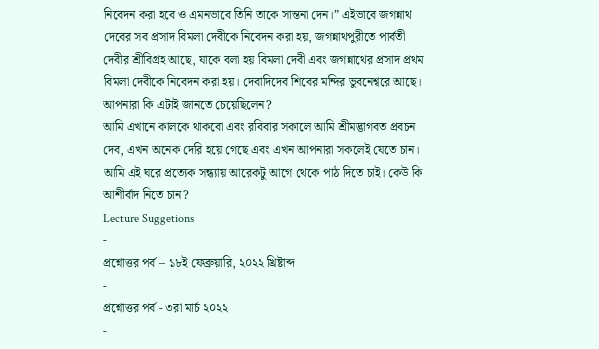নিবেদন করা হবে ও এমনভাবে তিনি তাকে সান্তনা দেন।” এইভাবে জগন্নাথ দেবের সব প্রসাদ বিমলা দেবীকে নিবেদন করা হয়, জগন্নাথপুরীতে পার্বতী দেবীর শ্রীবিগ্রহ আছে, যাকে বলা হয় বিমলা দেবী এবং জগন্নাথের প্রসাদ প্রথম বিমলা দেবীকে নিবেদন করা হয়। দেবাদিদেব শিবের মন্দির ভুবনেশ্বরে আছে। আপনারা কি এটাই জানতে চেয়েছিলেন?
আমি এখানে কালকে থাকবো এবং রবিবার সকালে আমি শ্রীমদ্ভাগবত প্রবচন দেব, এখন অনেক দেরি হয়ে গেছে এবং এখন আপনারা সকলেই যেতে চান। আমি এই ঘরে প্রত্যেক সন্ধ্যায় আরেকটু আগে থেকে পাঠ দিতে চাই। কেউ কি আশীর্বাদ নিতে চান?
Lecture Suggetions
-
প্রশ্নোত্তর পর্ব – ১৮ই ফেব্রুয়ারি, ২০২২ খ্রিষ্টাব্দ
-
প্রশ্নোত্তর পর্ব - ৩রা মার্চ ২০২২
-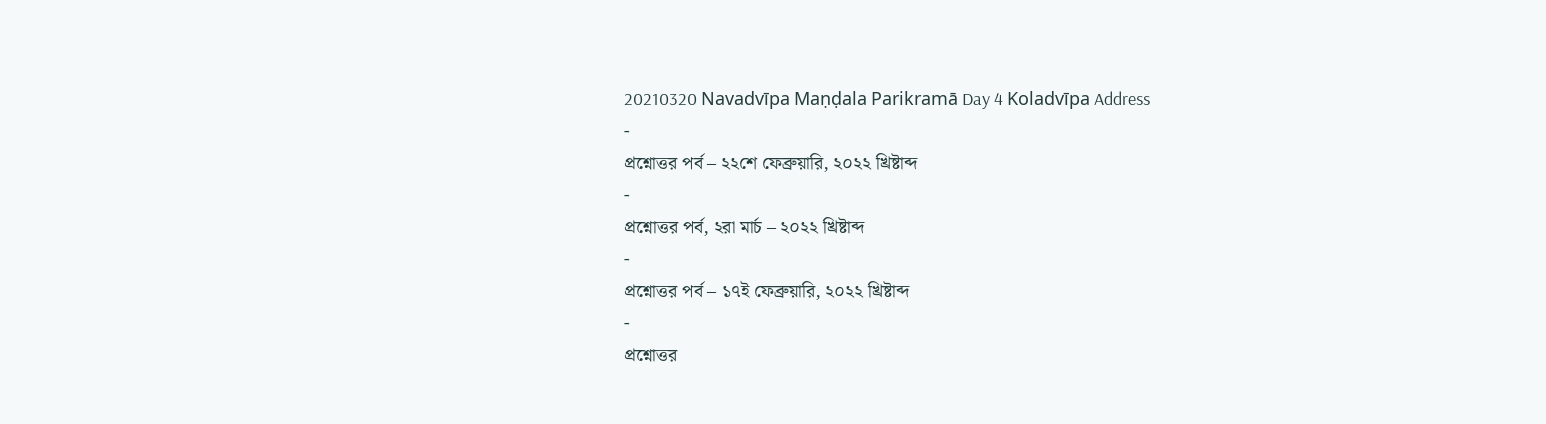20210320 Navadvīpa Maṇḍala Parikramā Day 4 Koladvīpa Address
-
প্রশ্নোত্তর পর্ব – ২২শে ফেব্রুয়ারি, ২০২২ খ্রিষ্টাব্দ
-
প্রশ্নোত্তর পর্ব, ২রা মার্চ – ২০২২ খ্রিষ্টাব্দ
-
প্রশ্নোত্তর পর্ব – ১৭ই ফেব্রুয়ারি, ২০২২ খ্রিষ্টাব্দ
-
প্রশ্নোত্তর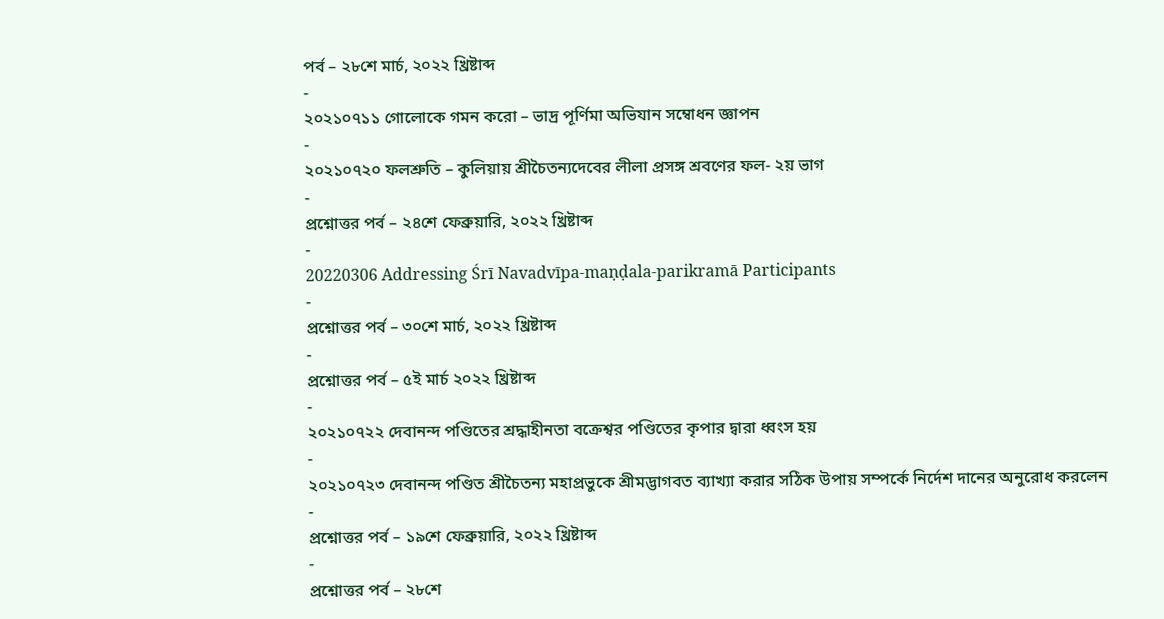পর্ব – ২৮শে মার্চ, ২০২২ খ্রিষ্টাব্দ
-
২০২১০৭১১ গোলোকে গমন করো – ভাদ্র পূর্ণিমা অভিযান সম্বোধন জ্ঞাপন
-
২০২১০৭২০ ফলশ্রুতি – কুলিয়ায় শ্রীচৈতন্যদেবের লীলা প্রসঙ্গ শ্রবণের ফল- ২য় ভাগ
-
প্রশ্নোত্তর পর্ব – ২৪শে ফেব্রুয়ারি, ২০২২ খ্রিষ্টাব্দ
-
20220306 Addressing Śrī Navadvīpa-maṇḍala-parikramā Participants
-
প্রশ্নোত্তর পর্ব – ৩০শে মার্চ, ২০২২ খ্রিষ্টাব্দ
-
প্রশ্নোত্তর পর্ব – ৫ই মার্চ ২০২২ খ্রিষ্টাব্দ
-
২০২১০৭২২ দেবানন্দ পণ্ডিতের শ্রদ্ধাহীনতা বক্রেশ্বর পণ্ডিতের কৃপার দ্বারা ধ্বংস হয়
-
২০২১০৭২৩ দেবানন্দ পণ্ডিত শ্রীচৈতন্য মহাপ্রভুকে শ্রীমদ্ভাগবত ব্যাখ্যা করার সঠিক উপায় সম্পর্কে নির্দেশ দানের অনুরোধ করলেন
-
প্রশ্নোত্তর পর্ব – ১৯শে ফেব্রুয়ারি, ২০২২ খ্রিষ্টাব্দ
-
প্রশ্নোত্তর পর্ব – ২৮শে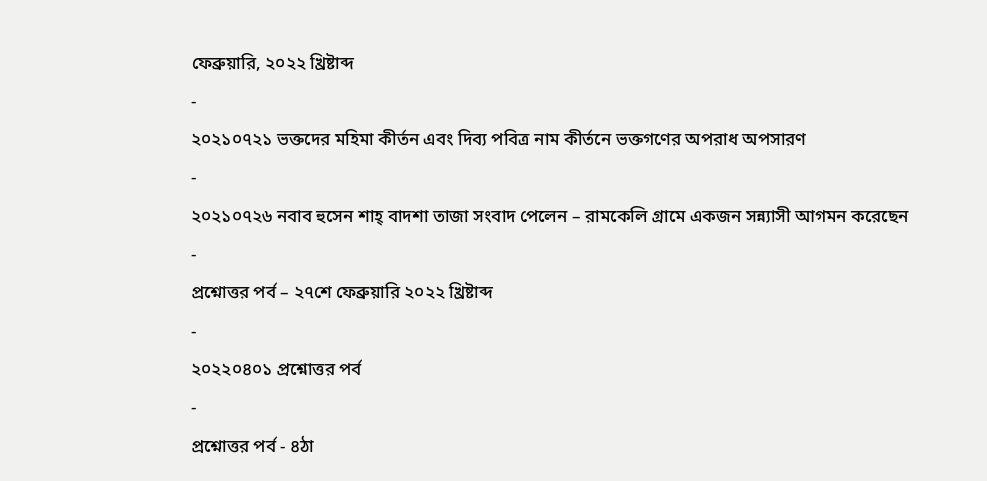ফেব্রুয়ারি, ২০২২ খ্রিষ্টাব্দ
-
২০২১০৭২১ ভক্তদের মহিমা কীর্তন এবং দিব্য পবিত্র নাম কীর্তনে ভক্তগণের অপরাধ অপসারণ
-
২০২১০৭২৬ নবাব হুসেন শাহ্ বাদশা তাজা সংবাদ পেলেন – রামকেলি গ্রামে একজন সন্ন্যাসী আগমন করেছেন
-
প্রশ্নোত্তর পর্ব – ২৭শে ফেব্রুয়ারি ২০২২ খ্রিষ্টাব্দ
-
২০২২০৪০১ প্রশ্নোত্তর পর্ব
-
প্রশ্নোত্তর পর্ব - ৪ঠা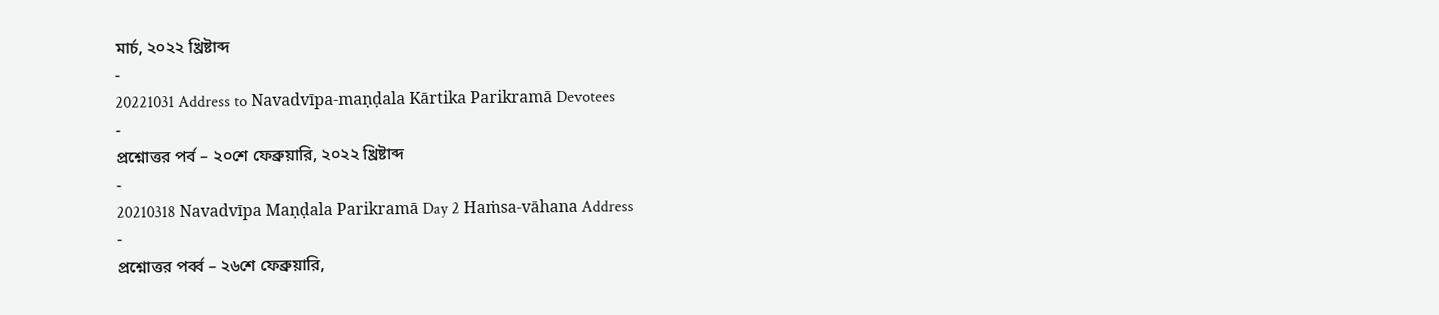মার্চ, ২০২২ খ্রিষ্টাব্দ
-
20221031 Address to Navadvīpa-maṇḍala Kārtika Parikramā Devotees
-
প্রশ্নোত্তর পর্ব – ২০শে ফেব্রুয়ারি, ২০২২ খ্রিষ্টাব্দ
-
20210318 Navadvīpa Maṇḍala Parikramā Day 2 Haṁsa-vāhana Address
-
প্রশ্নোত্তর পর্ব্ব – ২৬শে ফেব্রুয়ারি,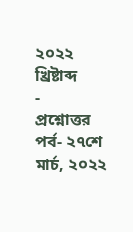২০২২ খ্রিষ্টাব্দ
-
প্রশ্নোত্তর পর্ব- ২৭শে মার্চ, ২০২২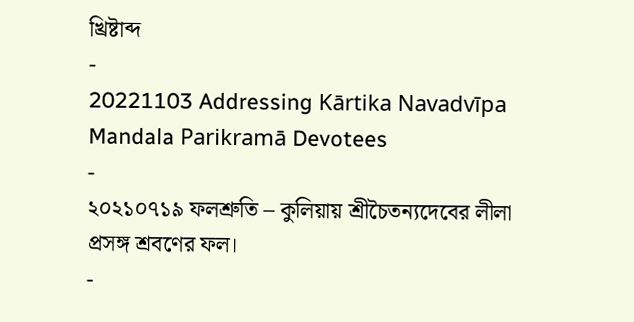খ্রিষ্টাব্দ
-
20221103 Addressing Kārtika Navadvīpa Mandala Parikramā Devotees
-
২০২১০৭১৯ ফলশ্রুতি – কুলিয়ায় শ্রীচৈতন্যদেবের লীলা প্রসঙ্গ শ্রবণের ফল।
-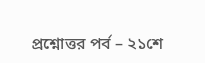প্রশ্নোত্তর পর্ব – ২১শে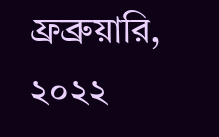ফ্রব্রুয়ারি, ২০২২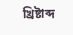খ্রিষ্টাব্দ